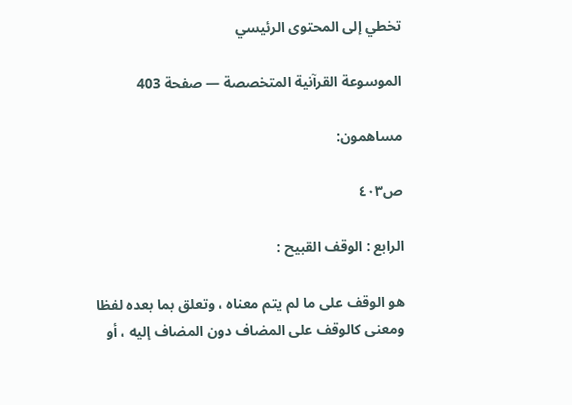تخطي إلى المحتوى الرئيسي

الموسوعة القرآنية المتخصصة — صفحة 403

مساهمون:

ص٤٠٣

الرابع : الوقف القبيح :

هو الوقف على ما لم يتم معناه ، وتعلق بما بعده لفظا ومعنى كالوقف على المضاف دون المضاف إليه ، أو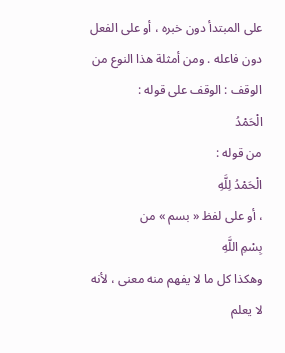على المبتدأ دون خبره ، أو على الفعل دون فاعله . ومن أمثلة هذا النوع من الوقف : الوقف على قوله :
الْحَمْدُ
من قوله :
الْحَمْدُ لِلَّهِ
، أو على لفظ « بسم » من
بِسْمِ اللَّهِ
وهكذا كل ما لا يفهم منه معنى ، لأنه لا يعلم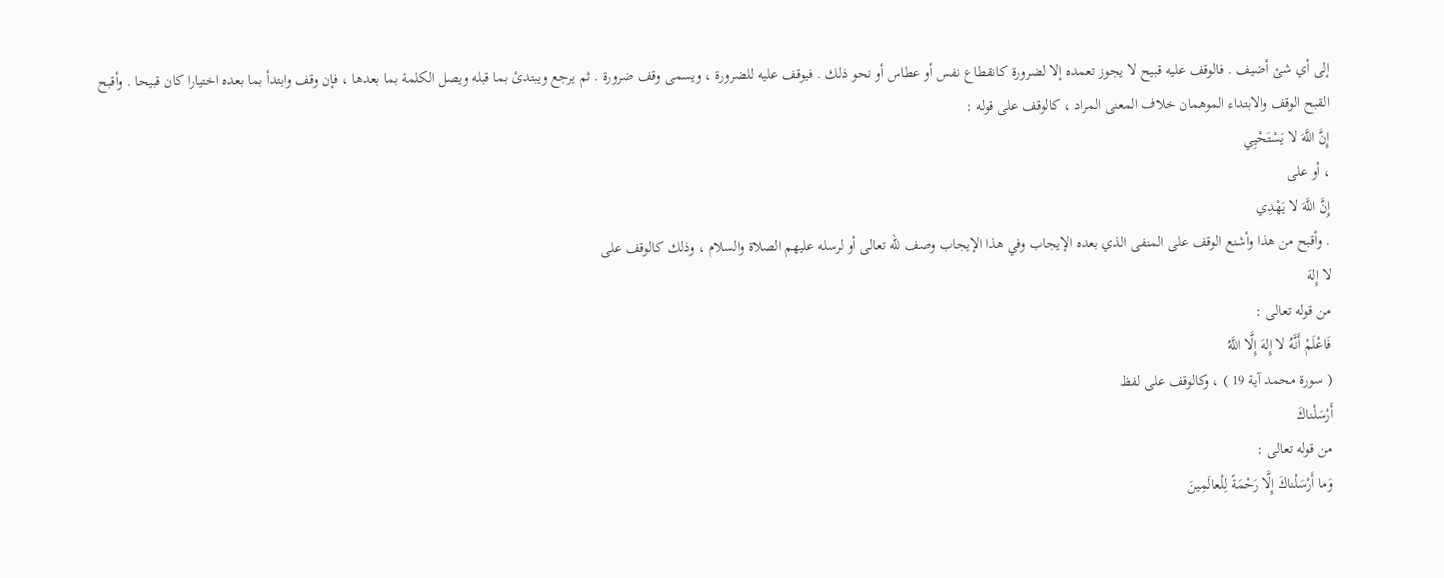إلى أي شئ أضيف . فالوقف عليه قبيح لا يجوز تعمده إلا لضرورة كانقطاع نفس أو عطاس أو نحو ذلك . فيوقف عليه للضرورة ، ويسمى وقف ضرورة . ثم يرجع ويبتدئ بما قبله ويصل الكلمة بما بعدها ، فإن وقف وابتدأ بما بعده اختيارا كان قبيحا . وأقبح القبح الوقف والابتداء الموهمان خلاف المعنى المراد ، كالوقف على قوله :
إِنَّ اللَّهَ لا يَسْتَحْيِي
، أو على
إِنَّ اللَّهَ لا يَهْدِي
. وأقبح من هذا وأشنع الوقف على المنفى الذي بعده الإيجاب وفي هذا الإيجاب وصف للّه تعالى أو لرسله عليهم الصلاة والسلام ، وذلك كالوقف على
لا إِلهَ
من قوله تعالى :
فَاعْلَمْ أَنَّهُ لا إِلهَ إِلَّا اللَّهُ
( سورة محمد آية 19 ) ، وكالوقف على لفظ
أَرْسَلْناكَ
من قوله تعالى :
وَما أَرْسَلْناكَ إِلَّا رَحْمَةً لِلْعالَمِينَ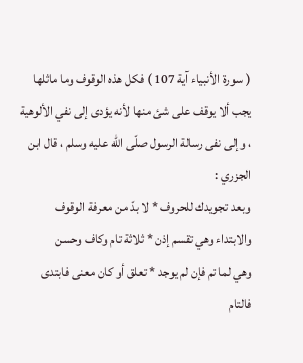( سورة الأنبياء آية 107 ) فكل هذه الوقوف وما ماثلها يجب ألا يوقف على شئ منها لأنه يؤدى إلى نفي الألوهية ، وإلى نفى رسالة الرسول صلّى اللّه عليه وسلم ، قال ابن الجزري :
وبعد تجويدك للحروف * لا بدّ من معرفة الوقوف
والابتداء وهي تقسم إذن * ثلاثة تام وكاف وحسن
وهي لما تم فإن لم يوجد * تعلق أو كان معنى فابتدى
فالتام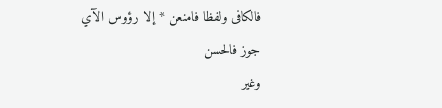فالكافى ولفظا فامنعن * إلا رؤوس الآي جوز فالحسن
وغير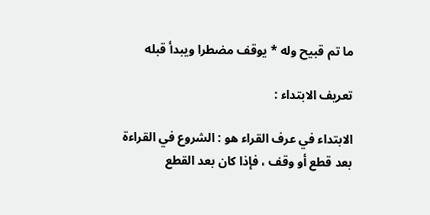ما تم قبيح وله * يوقف مضطرا ويبدأ قبله

تعريف الابتداء :

الابتداء في عرف القراء هو : الشروع في القراءة بعد قطع أو وقف ، فإذا كان بعد القطع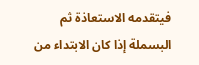فيتقدمه الاستعاذة ثم البسملة إذا كان الابتداء من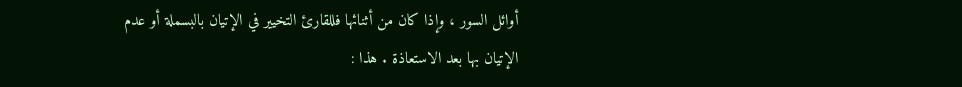أوائل السور ، وإذا كان من أثنائها فللقارئ التخيير في الإتيان بالبسملة أو عدم الإتيان بها بعد الاستعاذة . هذا :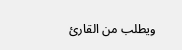ويطلب من القارئ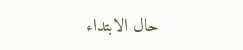حال الابتداء